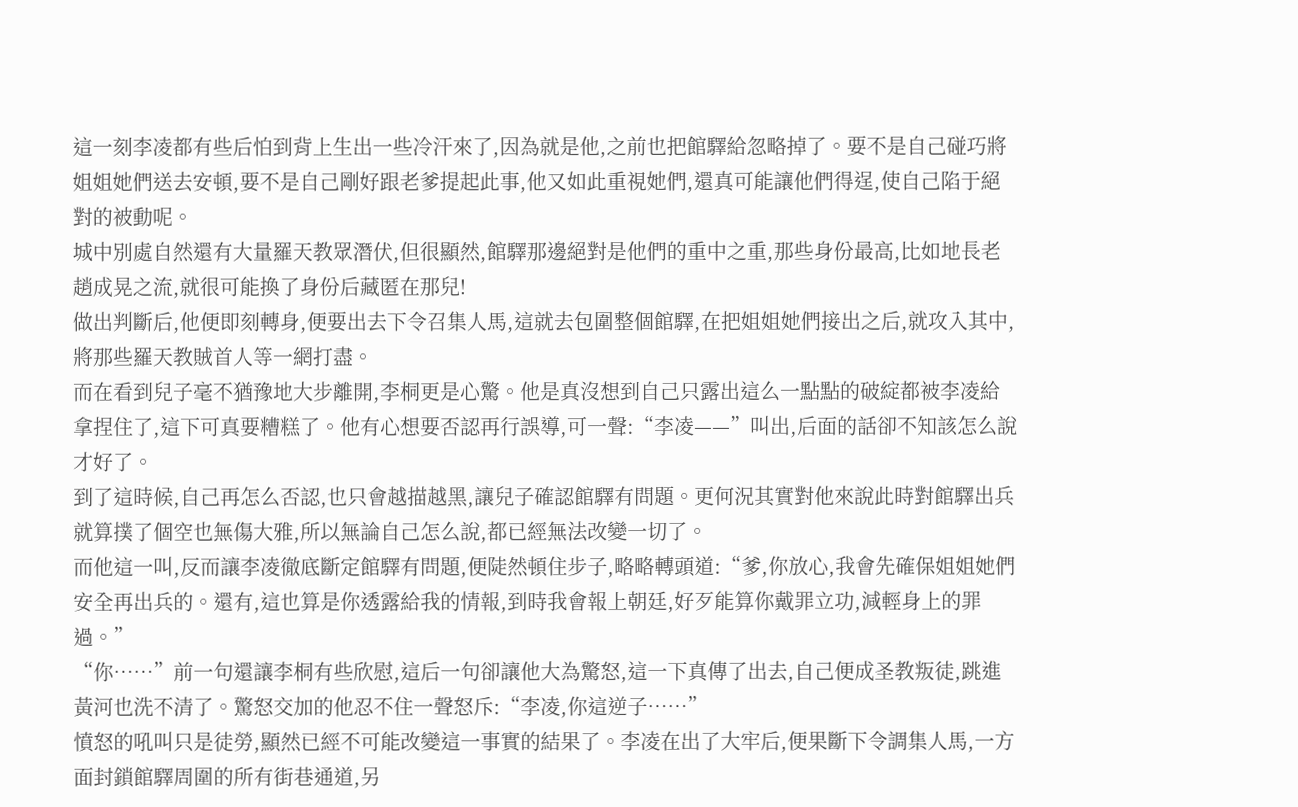這一刻李凌都有些后怕到背上生出一些冷汗來了,因為就是他,之前也把館驛給忽略掉了。要不是自己碰巧將姐姐她們送去安頓,要不是自己剛好跟老爹提起此事,他又如此重視她們,還真可能讓他們得逞,使自己陷于絕對的被動呢。
城中別處自然還有大量羅天教眾潛伏,但很顯然,館驛那邊絕對是他們的重中之重,那些身份最高,比如地長老趙成晃之流,就很可能換了身份后藏匿在那兒!
做出判斷后,他便即刻轉身,便要出去下令召集人馬,這就去包圍整個館驛,在把姐姐她們接出之后,就攻入其中,將那些羅天教賊首人等一網打盡。
而在看到兒子毫不猶豫地大步離開,李桐更是心驚。他是真沒想到自己只露出這么一點點的破綻都被李凌給拿捏住了,這下可真要糟糕了。他有心想要否認再行誤導,可一聲:“李凌——”叫出,后面的話卻不知該怎么說才好了。
到了這時候,自己再怎么否認,也只會越描越黑,讓兒子確認館驛有問題。更何況其實對他來說此時對館驛出兵就算撲了個空也無傷大雅,所以無論自己怎么說,都已經無法改變一切了。
而他這一叫,反而讓李凌徹底斷定館驛有問題,便陡然頓住步子,略略轉頭道:“爹,你放心,我會先確保姐姐她們安全再出兵的。還有,這也算是你透露給我的情報,到時我會報上朝廷,好歹能算你戴罪立功,減輕身上的罪過。”
“你……”前一句還讓李桐有些欣慰,這后一句卻讓他大為驚怒,這一下真傳了出去,自己便成圣教叛徒,跳進黃河也洗不清了。驚怒交加的他忍不住一聲怒斥:“李凌,你這逆子……”
憤怒的吼叫只是徒勞,顯然已經不可能改變這一事實的結果了。李凌在出了大牢后,便果斷下令調集人馬,一方面封鎖館驛周圍的所有街巷通道,另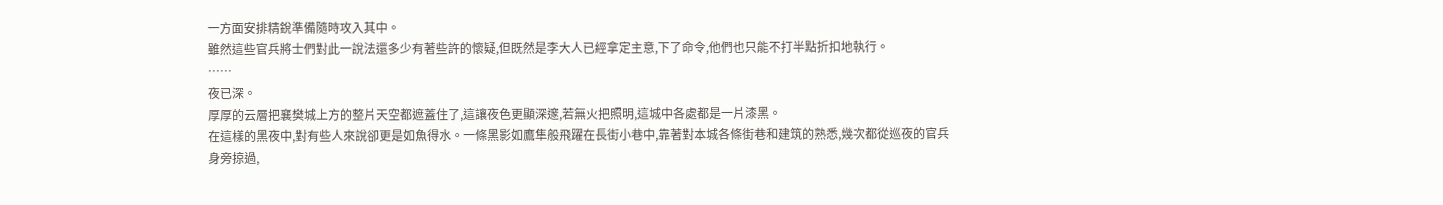一方面安排精銳準備隨時攻入其中。
雖然這些官兵將士們對此一說法還多少有著些許的懷疑,但既然是李大人已經拿定主意,下了命令,他們也只能不打半點折扣地執行。
……
夜已深。
厚厚的云層把襄樊城上方的整片天空都遮蓋住了,這讓夜色更顯深邃,若無火把照明,這城中各處都是一片漆黑。
在這樣的黑夜中,對有些人來說卻更是如魚得水。一條黑影如鷹隼般飛躍在長街小巷中,靠著對本城各條街巷和建筑的熟悉,幾次都從巡夜的官兵身旁掠過,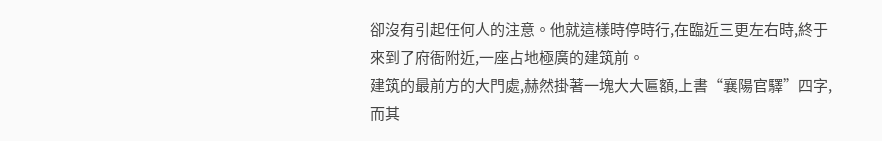卻沒有引起任何人的注意。他就這樣時停時行,在臨近三更左右時,終于來到了府衙附近,一座占地極廣的建筑前。
建筑的最前方的大門處,赫然掛著一塊大大匾額,上書“襄陽官驛”四字,而其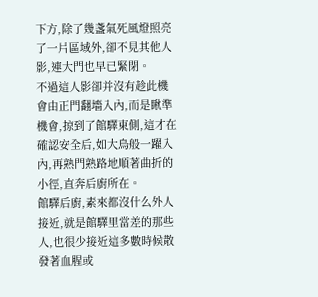下方,除了幾盞氣死風燈照亮了一片區域外,卻不見其他人影,連大門也早已緊閉。
不過這人影卻并沒有趁此機會由正門翻墻入內,而是瞅準機會,掠到了館驛東側,這才在確認安全后,如大鳥般一躍入內,再熟門熟路地順著曲折的小徑,直奔后廚所在。
館驛后廚,素來都沒什么外人接近,就是館驛里當差的那些人,也很少接近這多數時候散發著血腥或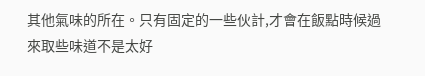其他氣味的所在。只有固定的一些伙計,才會在飯點時候過來取些味道不是太好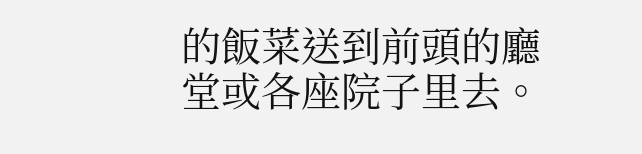的飯菜送到前頭的廳堂或各座院子里去。